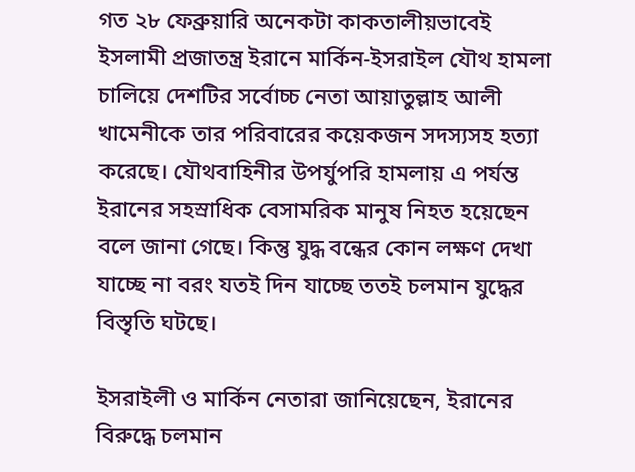গত ২৮ ফেব্রুয়ারি অনেকটা কাকতালীয়ভাবেই ইসলামী প্রজাতন্ত্র ইরানে মার্কিন-ইসরাইল যৌথ হামলা চালিয়ে দেশটির সর্বোচ্চ নেতা আয়াতুল্লাহ আলী খামেনীকে তার পরিবারের কয়েকজন সদস্যসহ হত্যা করেছে। যৌথবাহিনীর উপর্যুপরি হামলায় এ পর্যন্ত ইরানের সহস্রাধিক বেসামরিক মানুষ নিহত হয়েছেন বলে জানা গেছে। কিন্তু যুদ্ধ বন্ধের কোন লক্ষণ দেখা যাচ্ছে না বরং যতই দিন যাচ্ছে ততই চলমান যুদ্ধের বিস্তৃতি ঘটছে।

ইসরাইলী ও মার্কিন নেতারা জানিয়েছেন, ইরানের বিরুদ্ধে চলমান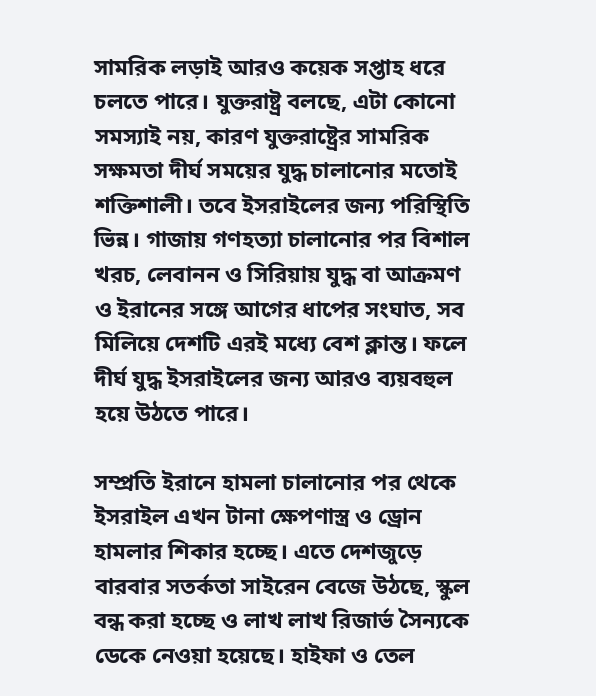সামরিক লড়াই আরও কয়েক সপ্তাহ ধরে চলতে পারে। যুক্তরাষ্ট্র বলছে, এটা কোনো সমস্যাই নয়, কারণ যুক্তরাষ্ট্রের সামরিক সক্ষমতা দীর্ঘ সময়ের যুদ্ধ চালানোর মতোই শক্তিশালী। তবে ইসরাইলের জন্য পরিস্থিতি ভিন্ন। গাজায় গণহত্যা চালানোর পর বিশাল খরচ, লেবানন ও সিরিয়ায় যুদ্ধ বা আক্রমণ ও ইরানের সঙ্গে আগের ধাপের সংঘাত, সব মিলিয়ে দেশটি এরই মধ্যে বেশ ক্লান্ত। ফলে দীর্ঘ যুদ্ধ ইসরাইলের জন্য আরও ব্যয়বহুল হয়ে উঠতে পারে।

সম্প্রতি ইরানে হামলা চালানোর পর থেকে ইসরাইল এখন টানা ক্ষেপণাস্ত্র ও ড্রোন হামলার শিকার হচ্ছে। এতে দেশজুড়ে বারবার সতর্কতা সাইরেন বেজে উঠছে, স্কুল বন্ধ করা হচ্ছে ও লাখ লাখ রিজার্ভ সৈন্যকে ডেকে নেওয়া হয়েছে। হাইফা ও তেল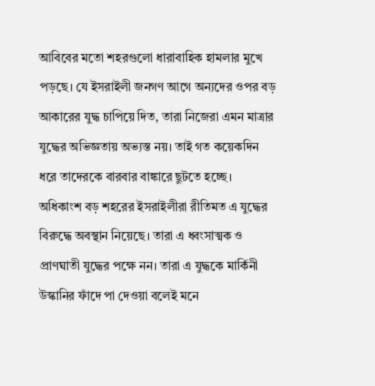আবিবের মতো শহরগুলো ধারাবাহিক হামলার মুখে পড়ছে। যে ইসরাইলী জনগণ আগে অন্যদের ওপর বড় আকারের যুদ্ধ চাপিয়ে দিত, তারা নিজেরা এমন মাত্রার যুদ্ধের অভিজ্ঞতায় অভ্যস্ত নয়। তাই গত কয়েকদিন ধরে তাদেরকে বারবার বাঙ্কারে ছুটতে হচ্ছে। অধিকাংশ বড় শহরের ইসরাইলীরা রীতিমত এ যুদ্ধের বিরুদ্ধে অবস্থান নিয়েছে। তারা এ ধ্বংসাত্মক ও প্রাণঘাতী যুদ্ধের পক্ষে নন। তারা এ যুদ্ধকে মার্কিনী উস্কানির ফাঁদে পা দেওয়া বলেই মনে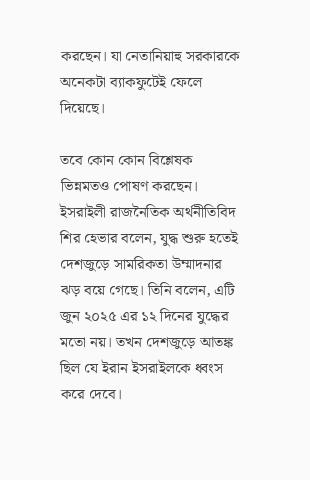করছেন। যা নেতানিয়াহু সরকারকে অনেকটা ব্যাকফুটেই ফেলে দিয়েছে।

তবে কোন কোন বিশ্লেষক ভিন্নমতও পোষণ করছেন। ইসরাইলী রাজনৈতিক অর্থনীতিবিদ শির হেভার বলেন, যুদ্ধ শুরু হতেই দেশজুড়ে সামরিকতা উম্মাদনার ঝড় বয়ে গেছে। তিনি বলেন, এটি জুন ২০২৫ এর ১২ দিনের যুদ্ধের মতো নয়। তখন দেশজুড়ে আতঙ্ক ছিল যে ইরান ইসরাইলকে ধ্বংস করে দেবে।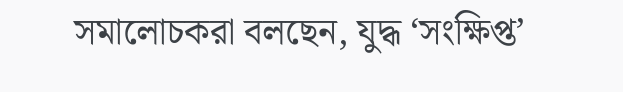সমালোচকরা বলছেন, যুদ্ধ ‘সংক্ষিপ্ত’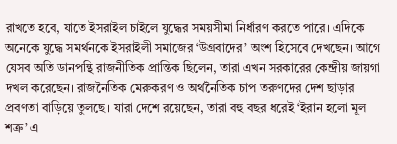রাখতে হবে, যাতে ইসরাইল চাইলে যুদ্ধের সময়সীমা নির্ধারণ করতে পারে। এদিকে অনেকে যুদ্ধে সমর্থনকে ইসরাইলী সমাজের ‘উগ্রবাদের’ অংশ হিসেবে দেখছেন। আগে যেসব অতি ডানপন্থি রাজনীতিক প্রান্তিক ছিলেন, তারা এখন সরকারের কেন্দ্রীয় জায়গা দখল করেছেন। রাজনৈতিক মেরুকরণ ও অর্থনৈতিক চাপ তরুণদের দেশ ছাড়ার প্রবণতা বাড়িয়ে তুলছে। যারা দেশে রয়েছেন, তারা বহু বছর ধরেই ‘ইরান হলো মূল শত্রু’ এ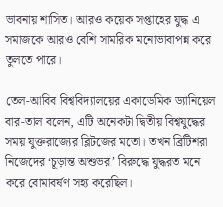ভাবনায় শাসিত। আরও কয়েক সপ্তাহের যুদ্ধ এ সমাজকে আরও বেশি সামরিক মনোভাবাপন্ন করে তুলতে পারে।

তেল-আবিব বিশ্ববিদ্যালয়ের একাডেমিক ড্যানিয়েল বার-তাল বলেন, এটি অনেকটা দ্বিতীয় বিশ্বযুদ্ধের সময় যুক্তরাজ্যের ব্লিটজের মতো। তখন ব্রিটিশরা নিজেদের ‘চূড়ান্ত অশুভর’ বিরুদ্ধে যুদ্ধরত মনে করে বোমাবর্ষণ সহ্য করেছিল।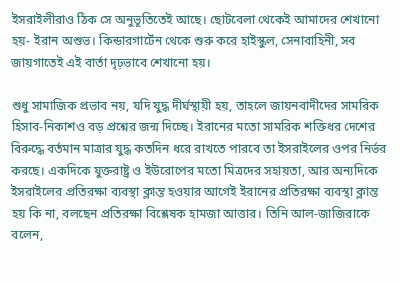ইসরাইলীরাও ঠিক সে অনুভূতিতেই আছে। ছোটবেলা থেকেই আমাদের শেখানো হয়- ইরান অশুভ। কিন্ডারগার্টেন থেকে শুরু করে হাইস্কুল, সেনাবাহিনী, সব জায়গাতেই এই বার্তা দৃঢ়ভাবে শেখানো হয়।

শুধু সামাজিক প্রভাব নয়, যদি যুদ্ধ দীর্ঘস্থায়ী হয়, তাহলে জায়নবাদীদের সামরিক হিসাব-নিকাশও বড় প্রশ্নের জন্ম দিচ্ছে। ইরানের মতো সামরিক শক্তিধর দেশের বিরুদ্ধে বর্তমান মাত্রার যুদ্ধ কতদিন ধরে রাখতে পারবে তা ইসরাইলের ওপর নির্ভর করছে। একদিকে যুক্তরাষ্ট্র ও ইউরোপের মতো মিত্রদের সহায়তা, আর অন্যদিকে ইসরাইলের প্রতিরক্ষা ব্যবস্থা ক্লান্ত হওয়ার আগেই ইরানের প্রতিরক্ষা ব্যবস্থা ক্লান্ত হয় কি না, বলছেন প্রতিরক্ষা বিশ্লেষক হামজা আত্তার। তিনি আল-জাজিরাকে বলেন,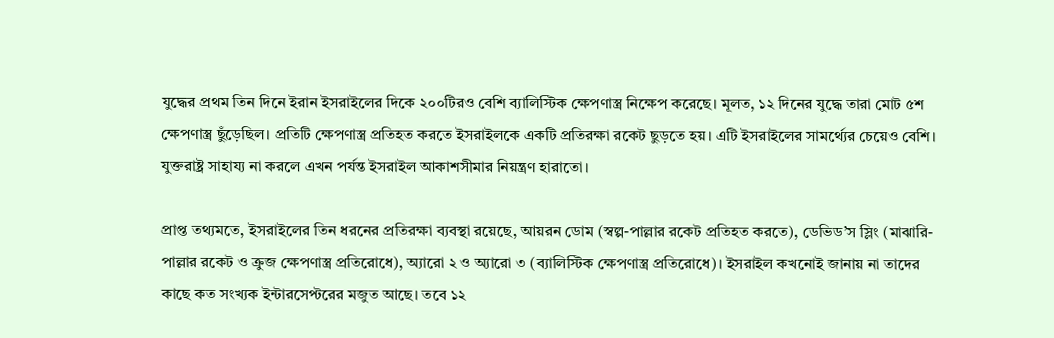যুদ্ধের প্রথম তিন দিনে ইরান ইসরাইলের দিকে ২০০টিরও বেশি ব্যালিস্টিক ক্ষেপণাস্ত্র নিক্ষেপ করেছে। মূলত, ১২ দিনের যুদ্ধে তারা মোট ৫শ ক্ষেপণাস্ত্র ছুঁড়েছিল। প্রতিটি ক্ষেপণাস্ত্র প্রতিহত করতে ইসরাইলকে একটি প্রতিরক্ষা রকেট ছুড়তে হয়। এটি ইসরাইলের সামর্থ্যের চেয়েও বেশি। যুক্তরাষ্ট্র সাহায্য না করলে এখন পর্যন্ত ইসরাইল আকাশসীমার নিয়ন্ত্রণ হারাতো।

প্রাপ্ত তথ্যমতে, ইসরাইলের তিন ধরনের প্রতিরক্ষা ব্যবস্থা রয়েছে, আয়রন ডোম (স্বল্প-পাল্লার রকেট প্রতিহত করতে), ডেভিড’স স্লিং (মাঝারি-পাল্লার রকেট ও ক্রুজ ক্ষেপণাস্ত্র প্রতিরোধে), অ্যারো ২ ও অ্যারো ৩ (ব্যালিস্টিক ক্ষেপণাস্ত্র প্রতিরোধে)। ইসরাইল কখনোই জানায় না তাদের কাছে কত সংখ্যক ইন্টারসেপ্টরের মজুত আছে। তবে ১২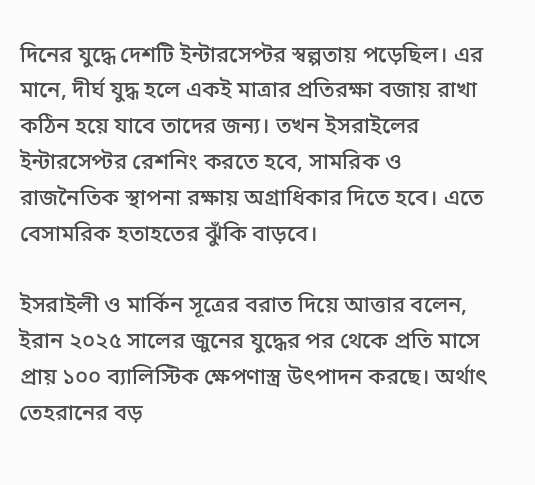দিনের যুদ্ধে দেশটি ইন্টারসেপ্টর স্বল্পতায় পড়েছিল। এর মানে, দীর্ঘ যুদ্ধ হলে একই মাত্রার প্রতিরক্ষা বজায় রাখা কঠিন হয়ে যাবে তাদের জন্য। তখন ইসরাইলের ইন্টারসেপ্টর রেশনিং করতে হবে, সামরিক ও রাজনৈতিক স্থাপনা রক্ষায় অগ্রাধিকার দিতে হবে। এতে বেসামরিক হতাহতের ঝুঁকি বাড়বে।

ইসরাইলী ও মার্কিন সূত্রের বরাত দিয়ে আত্তার বলেন, ইরান ২০২৫ সালের জুনের যুদ্ধের পর থেকে প্রতি মাসে প্রায় ১০০ ব্যালিস্টিক ক্ষেপণাস্ত্র উৎপাদন করছে। অর্থাৎ তেহরানের বড়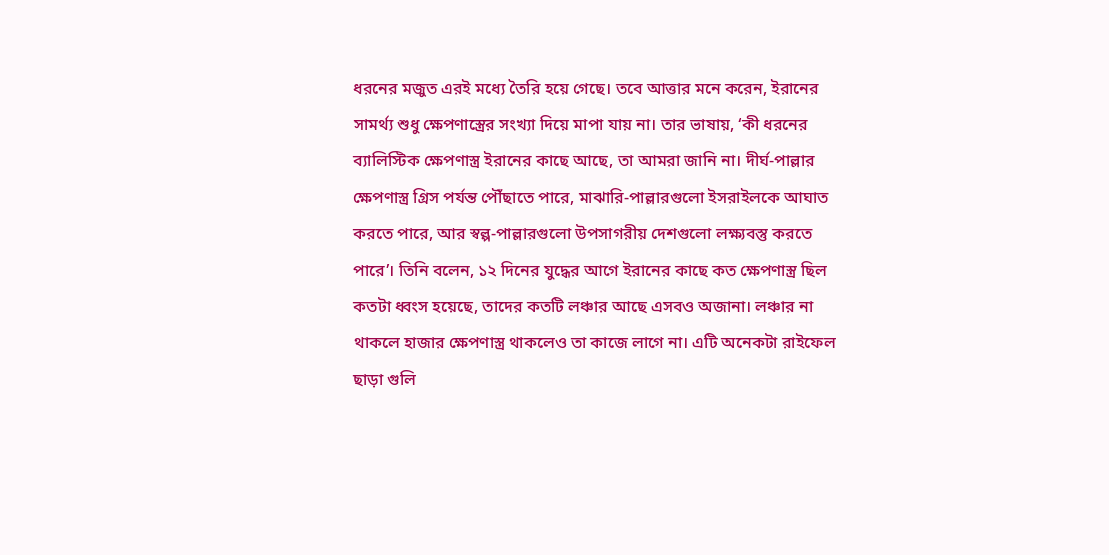ধরনের মজুত এরই মধ্যে তৈরি হয়ে গেছে। তবে আত্তার মনে করেন, ইরানের সামর্থ্য শুধু ক্ষেপণাস্ত্রের সংখ্যা দিয়ে মাপা যায় না। তার ভাষায়, ‘কী ধরনের ব্যালিস্টিক ক্ষেপণাস্ত্র ইরানের কাছে আছে, তা আমরা জানি না। দীর্ঘ-পাল্লার ক্ষেপণাস্ত্র গ্রিস পর্যন্ত পৌঁছাতে পারে, মাঝারি-পাল্লারগুলো ইসরাইলকে আঘাত করতে পারে, আর স্বল্প-পাল্লারগুলো উপসাগরীয় দেশগুলো লক্ষ্যবস্তু করতে পারে’। তিনি বলেন, ১২ দিনের যুদ্ধের আগে ইরানের কাছে কত ক্ষেপণাস্ত্র ছিল কতটা ধ্বংস হয়েছে, তাদের কতটি লঞ্চার আছে এসবও অজানা। লঞ্চার না থাকলে হাজার ক্ষেপণাস্ত্র থাকলেও তা কাজে লাগে না। এটি অনেকটা রাইফেল ছাড়া গুলি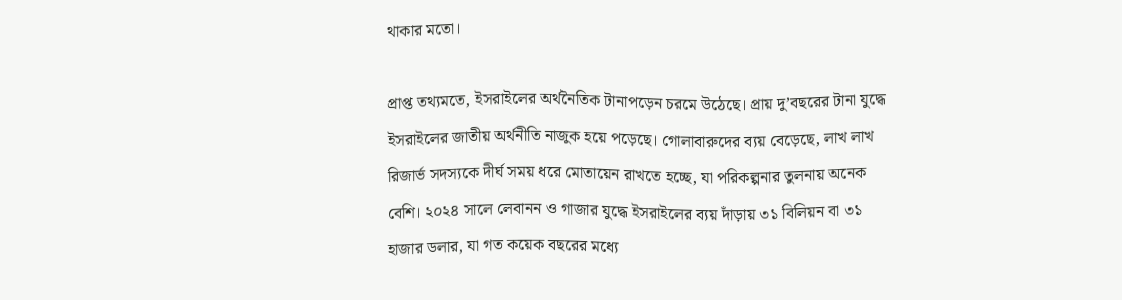থাকার মতো।

প্রাপ্ত তথ্যমতে, ইসরাইলের অর্থনৈতিক টানাপড়েন চরমে উঠেছে। প্রায় দু’বছরের টানা যুদ্ধে ইসরাইলের জাতীয় অর্থনীতি নাজুক হয়ে পড়েছে। গোলাবারুদের ব্যয় বেড়েছে, লাখ লাখ রিজার্ভ সদস্যকে দীর্ঘ সময় ধরে মোতায়েন রাখতে হচ্ছে, যা পরিকল্পনার তুলনায় অনেক বেশি। ২০২৪ সালে লেবানন ও গাজার যুদ্ধে ইসরাইলের ব্যয় দাঁড়ায় ৩১ বিলিয়ন বা ৩১ হাজার ডলার, যা গত কয়েক বছরের মধ্যে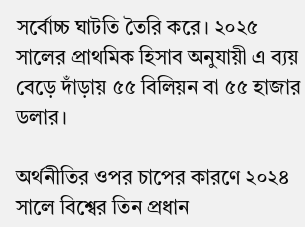সর্বোচ্চ ঘাটতি তৈরি করে। ২০২৫ সালের প্রাথমিক হিসাব অনুযায়ী এ ব্যয় বেড়ে দাঁড়ায় ৫৫ বিলিয়ন বা ৫৫ হাজার ডলার।

অর্থনীতির ওপর চাপের কারণে ২০২৪ সালে বিশ্বের তিন প্রধান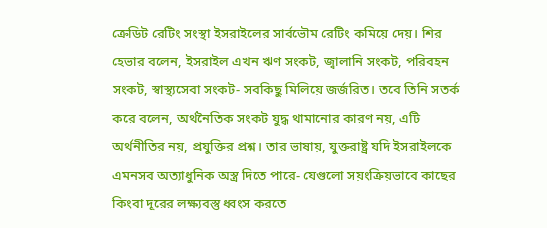ক্রেডিট রেটিং সংস্থা ইসরাইলের সার্বভৌম রেটিং কমিয়ে দেয়। শির হেভার বলেন, ইসরাইল এখন ঋণ সংকট, জ্বালানি সংকট, পরিবহন সংকট, স্বাস্থ্যসেবা সংকট- সবকিছু মিলিয়ে জর্জরিত। তবে তিনি সতর্ক করে বলেন, অর্থনৈতিক সংকট যুদ্ধ থামানোর কারণ নয়, এটি অর্থনীতির নয়, প্রযুক্তির প্রশ্ন। তার ভাষায়, যুক্তরাষ্ট্র যদি ইসরাইলকে এমনসব অত্যাধুনিক অস্ত্র দিতে পারে- যেগুলো সয়ংক্রিয়ভাবে কাছের কিংবা দূরের লক্ষ্যবস্তু ধ্বংস করতে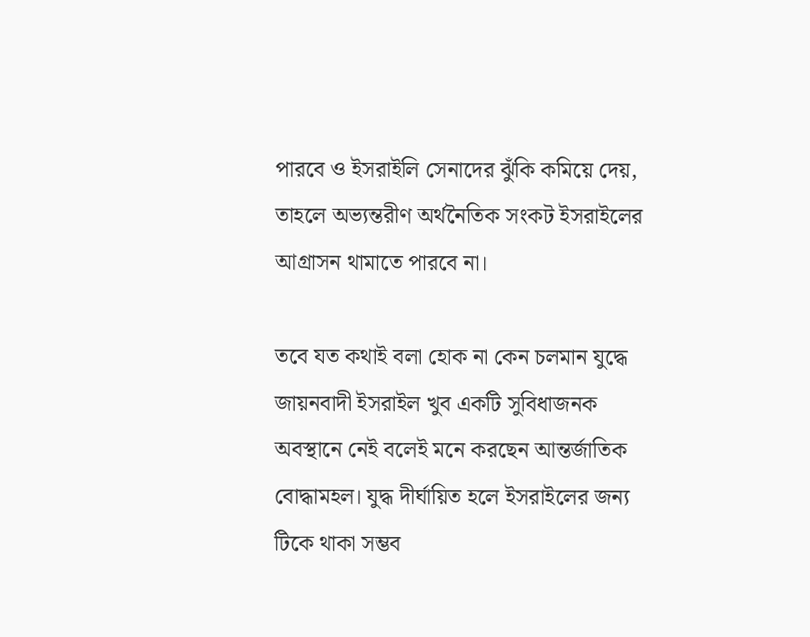পারবে ও ইসরাইলি সেনাদের ঝুঁকি কমিয়ে দেয়, তাহলে অভ্যন্তরীণ অর্থনৈতিক সংকট ইসরাইলের আগ্রাসন থামাতে পারবে না।

তবে যত কথাই বলা হোক না কেন চলমান যুদ্ধে জায়নবাদী ইসরাইল খুব একটি সুবিধাজনক অবস্থানে নেই বলেই মনে করছেন আন্তর্জাতিক বোদ্ধামহল। যুদ্ধ দীর্ঘায়িত হলে ইসরাইলের জন্য টিকে থাকা সম্ভব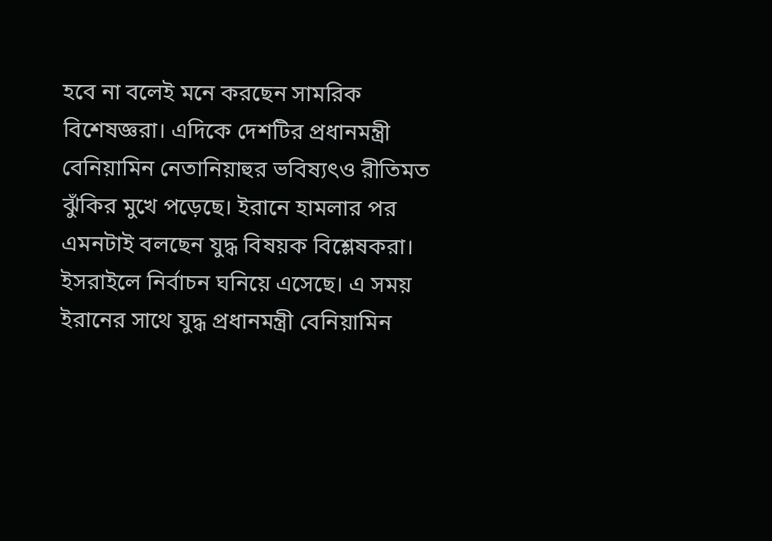হবে না বলেই মনে করছেন সামরিক বিশেষজ্ঞরা। এদিকে দেশটির প্রধানমন্ত্রী বেনিয়ামিন নেতানিয়াহুর ভবিষ্যৎও রীতিমত ঝুঁকির মুখে পড়েছে। ইরানে হামলার পর এমনটাই বলছেন যুদ্ধ বিষয়ক বিশ্লেষকরা। ইসরাইলে নির্বাচন ঘনিয়ে এসেছে। এ সময় ইরানের সাথে যুদ্ধ প্রধানমন্ত্রী বেনিয়ামিন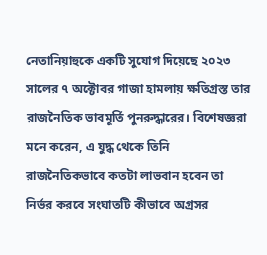নেতানিয়াহুকে একটি সুযোগ দিয়েছে ২০২৩ সালের ৭ অক্টোবর গাজা হামলায় ক্ষতিগ্রস্ত তার রাজনৈতিক ভাবমূর্তি পুনরুদ্ধারের। বিশেষজ্ঞরা মনে করেন, এ যুদ্ধ থেকে তিনি রাজনৈতিকভাবে কতটা লাভবান হবেন তা নির্ভর করবে সংঘাতটি কীভাবে অগ্রসর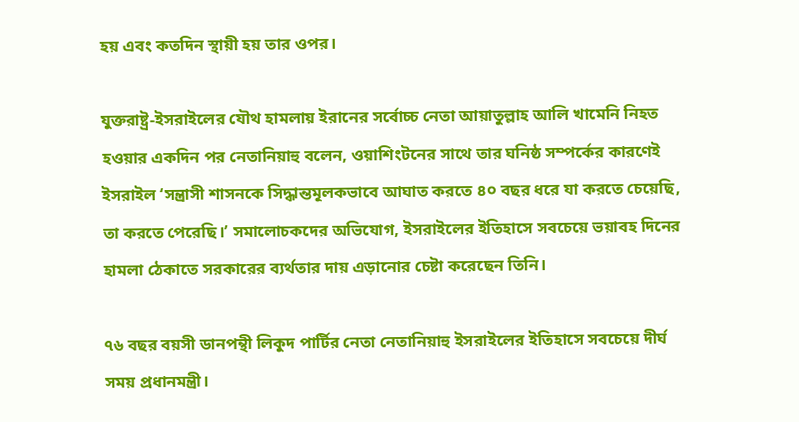হয় এবং কতদিন স্থায়ী হয় তার ওপর।

যুক্তরাষ্ট্র-ইসরাইলের যৌথ হামলায় ইরানের সর্বোচ্চ নেতা আয়াতুল্লাহ আলি খামেনি নিহত হওয়ার একদিন পর নেতানিয়াহু বলেন, ওয়াশিংটনের সাথে তার ঘনিষ্ঠ সম্পর্কের কারণেই ইসরাইল ‘সন্ত্রাসী শাসনকে সিদ্ধান্তমূলকভাবে আঘাত করতে ৪০ বছর ধরে যা করতে চেয়েছি, তা করতে পেরেছি।’ সমালোচকদের অভিযোগ, ইসরাইলের ইতিহাসে সবচেয়ে ভয়াবহ দিনের হামলা ঠেকাতে সরকারের ব্যর্থতার দায় এড়ানোর চেষ্টা করেছেন তিনি।

৭৬ বছর বয়সী ডানপন্থী লিকুদ পার্টির নেতা নেতানিয়াহু ইসরাইলের ইতিহাসে সবচেয়ে দীর্ঘ সময় প্রধানমন্ত্রী।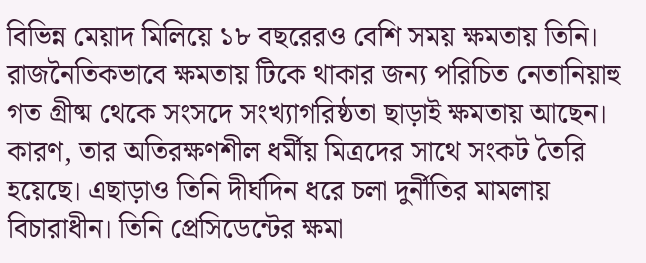বিভিন্ন মেয়াদ মিলিয়ে ১৮ বছরেরও বেশি সময় ক্ষমতায় তিনি। রাজনৈতিকভাবে ক্ষমতায় টিকে থাকার জন্য পরিচিত নেতানিয়াহু গত গ্রীষ্ম থেকে সংসদে সংখ্যাগরিষ্ঠতা ছাড়াই ক্ষমতায় আছেন। কারণ, তার অতিরক্ষণশীল ধর্মীয় মিত্রদের সাথে সংকট তৈরি হয়েছে। এছাড়াও তিনি দীর্ঘদিন ধরে চলা দুর্নীতির মামলায় বিচারাধীন। তিনি প্রেসিডেন্টের ক্ষমা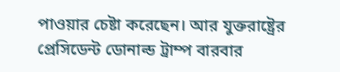পাওয়ার চেষ্টা করেছেন। আর যুক্তরাষ্ট্রের প্রেসিডেন্ট ডোনাল্ড ট্রাম্প বারবার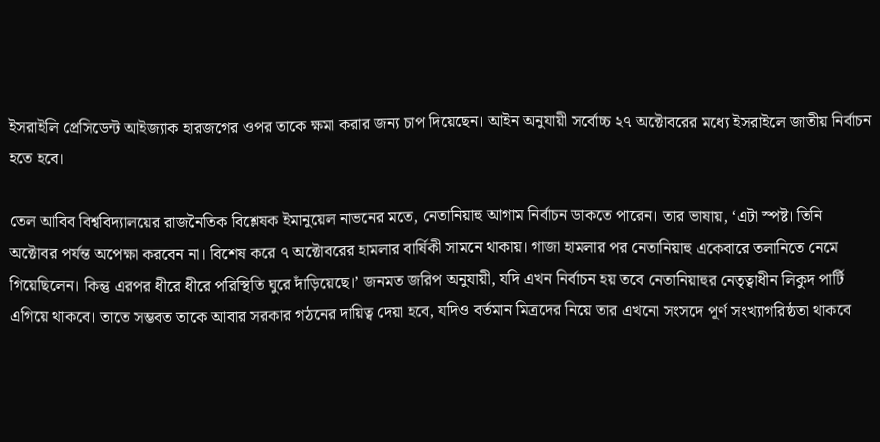ইসরাইলি প্রেসিডেন্ট আইজ্যাক হারজগের ওপর তাকে ক্ষমা করার জন্য চাপ দিয়েছেন। আইন অনুযায়ী সর্বোচ্চ ২৭ অক্টোবরের মধ্যে ইসরাইলে জাতীয় নির্বাচন হতে হবে।

তেল আবিব বিশ্ববিদ্যালয়ের রাজনৈতিক বিশ্লেষক ইমানুয়েল নাভনের মতে, নেতানিয়াহু আগাম নির্বাচন ডাকতে পারেন। তার ভাষায়, ‘এটা স্পষ্ট। তিনি অক্টোবর পর্যন্ত অপেক্ষা করবেন না। বিশেষ করে ৭ অক্টোবরের হামলার বার্ষিকী সামনে থাকায়। গাজা হামলার পর নেতানিয়াহু একেবারে তলানিতে নেমে গিয়েছিলেন। কিন্তু এরপর ধীরে ধীরে পরিস্থিতি ঘুরে দাঁড়িয়েছে।’ জনমত জরিপ অনুযায়ী, যদি এখন নির্বাচন হয় তবে নেতানিয়াহুর নেতৃত্বাধীন লিকুদ পার্টি এগিয়ে থাকবে। তাতে সম্ভবত তাকে আবার সরকার গঠনের দায়িত্ব দেয়া হবে, যদিও বর্তমান মিত্রদের নিয়ে তার এখনো সংসদে পূর্ণ সংখ্যাগরিষ্ঠতা থাকবে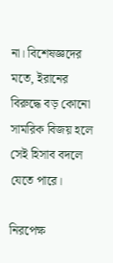না। বিশেষজ্ঞদের মতে, ইরানের বিরুদ্ধে বড় কোনো সামরিক বিজয় হলে সেই হিসাব বদলে যেতে পারে।

নিরপেক্ষ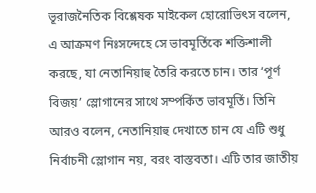ভূরাজনৈতিক বিশ্লেষক মাইকেল হোরোভিৎস বলেন, এ আক্রমণ নিঃসন্দেহে সে ভাবমূর্তিকে শক্তিশালী করছে, যা নেতানিয়াহু তৈরি করতে চান। তার ‘পূর্ণ বিজয়’ স্লোগানের সাথে সম্পর্কিত ভাবমূর্তি। তিনি আরও বলেন, নেতানিয়াহু দেখাতে চান যে এটি শুধু নির্বাচনী স্লোগান নয়, বরং বাস্তবতা। এটি তার জাতীয়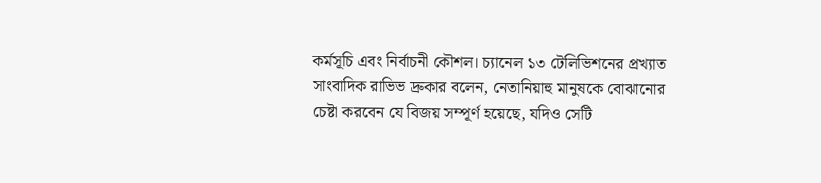কর্মসূচি এবং নির্বাচনী কৌশল। চ্যানেল ১৩ টেলিভিশনের প্রখ্যাত সাংবাদিক রাভিভ দ্রুকার বলেন, নেতানিয়াহু মানুষকে বোঝানোর চেষ্টা করবেন যে বিজয় সম্পূর্ণ হয়েছে, যদিও সেটি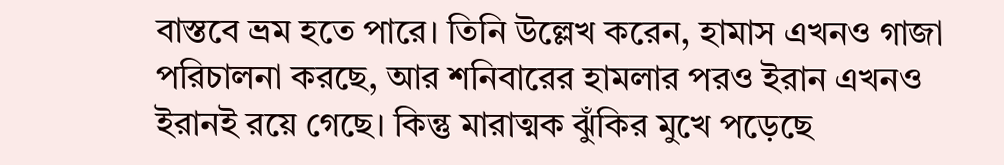বাস্তবে ভ্রম হতে পারে। তিনি উল্লেখ করেন, হামাস এখনও গাজা পরিচালনা করছে, আর শনিবারের হামলার পরও ইরান এখনও ইরানই রয়ে গেছে। কিন্তু মারাত্মক ঝুঁকির মুখে পড়েছে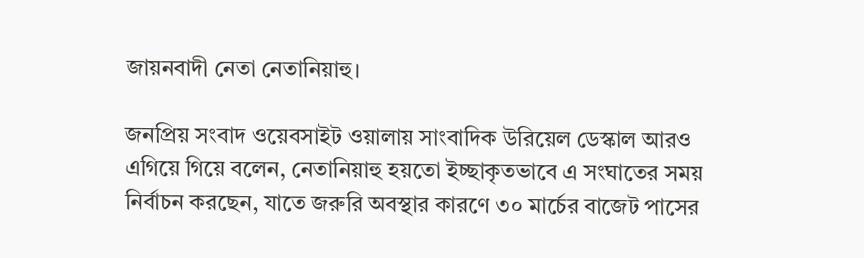জায়নবাদী নেতা নেতানিয়াহু।

জনপ্রিয় সংবাদ ওয়েবসাইট ওয়ালায় সাংবাদিক উরিয়েল ডেস্কাল আরও এগিয়ে গিয়ে বলেন, নেতানিয়াহু হয়তো ইচ্ছাকৃতভাবে এ সংঘাতের সময় নির্বাচন করছেন, যাতে জরুরি অবস্থার কারণে ৩০ মার্চের বাজেট পাসের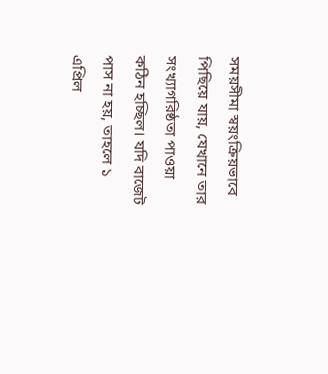সময়সীমা স্বয়ংক্রিয়ভাবে পিছিয়ে যায়, যেখানে তার সংখ্যাগরিষ্ঠতা পাওয়া কঠিন হচ্ছিল। যদি বাজেট পাস না হয়, তাহলে ১ এপ্রিল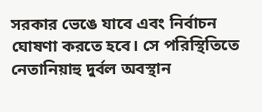সরকার ভেঙে যাবে এবং নির্বাচন ঘোষণা করতে হবে। সে পরিস্থিতিতে নেতানিয়াহু দুর্বল অবস্থান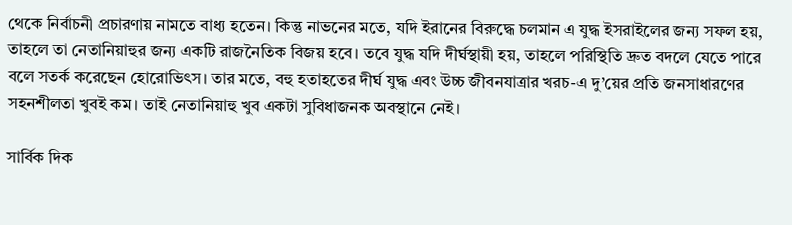থেকে নির্বাচনী প্রচারণায় নামতে বাধ্য হতেন। কিন্তু নাভনের মতে, যদি ইরানের বিরুদ্ধে চলমান এ যুদ্ধ ইসরাইলের জন্য সফল হয়, তাহলে তা নেতানিয়াহুর জন্য একটি রাজনৈতিক বিজয় হবে। তবে যুদ্ধ যদি দীর্ঘস্থায়ী হয়, তাহলে পরিস্থিতি দ্রুত বদলে যেতে পারে বলে সতর্ক করেছেন হোরোভিৎস। তার মতে, বহু হতাহতের দীর্ঘ যুদ্ধ এবং উচ্চ জীবনযাত্রার খরচ-এ দু’য়ের প্রতি জনসাধারণের সহনশীলতা খুবই কম। তাই নেতানিয়াহু খুব একটা সুবিধাজনক অবস্থানে নেই।

সার্বিক দিক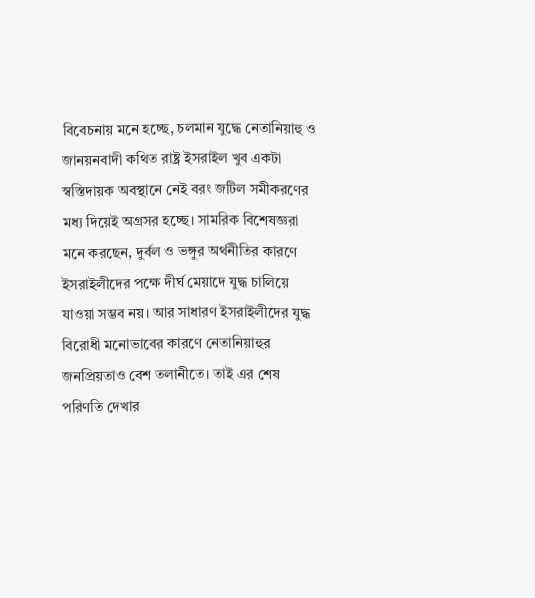বিবেচনায় মনে হচ্ছে, চলমান যুদ্ধে নেতানিয়াহু ও জানয়নবাদী কথিত রাষ্ট্র ইসরাইল খুব একটা স্বস্তিদায়ক অবস্থানে নেই বরং জটিল সমীকরণের মধ্য দিয়েই অগ্রসর হচ্ছে। সামরিক বিশেষজ্ঞরা মনে করছেন, দুর্বল ও ভঙ্গুর অর্থনীতির কারণে ইসরাইলীদের পক্ষে দীর্ঘ মেয়াদে যুদ্ধ চালিয়ে যাওয়া সম্ভব নয়। আর সাধারণ ইসরাইলীদের যুদ্ধ বিরোধী মনোভাবের কারণে নেতানিয়াহুর জনপ্রিয়তাও বেশ তলানীতে। তাই এর শেষ পরিণতি দেখার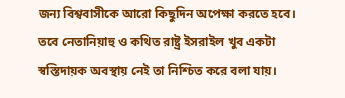জন্য বিশ্ববাসীকে আরো কিছুদিন অপেক্ষা করতে হবে। তবে নেতানিয়াহু ও কথিত রাষ্ট্র ইসরাইল খুব একটা স্বস্তিদায়ক অবস্থায় নেই তা নিশ্চিত করে বলা যায়।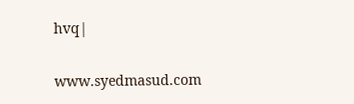hvq|

www.syedmasud.com